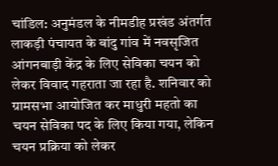चांडिल: अनुमंडल के नीमडीह प्रखंड अंतर्गत लाकड़ी पंचायत के बांदु गांव में नवसृजित आंगनबाड़ी केंद्र के लिए सेविका चयन को लेकर विवाद गहराता जा रहा है. शनिवार को ग्रामसभा आयोजित कर माधुरी महतो का चयन सेविका पद के लिए किया गया, लेकिन चयन प्रक्रिया को लेकर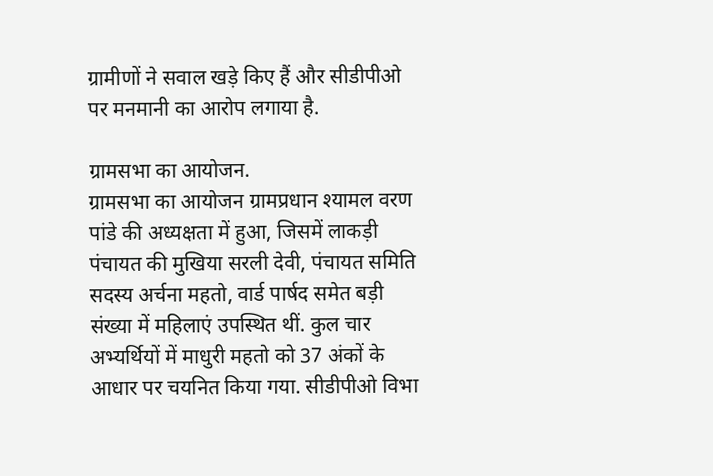ग्रामीणों ने सवाल खड़े किए हैं और सीडीपीओ पर मनमानी का आरोप लगाया है.

ग्रामसभा का आयोजन.
ग्रामसभा का आयोजन ग्रामप्रधान श्यामल वरण पांडे की अध्यक्षता में हुआ, जिसमें लाकड़ी पंचायत की मुखिया सरली देवी, पंचायत समिति सदस्य अर्चना महतो, वार्ड पार्षद समेत बड़ी संख्या में महिलाएं उपस्थित थीं. कुल चार अभ्यर्थियों में माधुरी महतो को 37 अंकों के आधार पर चयनित किया गया. सीडीपीओ विभा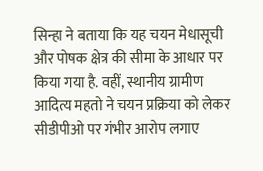सिन्हा ने बताया कि यह चयन मेधासूची और पोषक क्षेत्र की सीमा के आधार पर किया गया है. वहीं, स्थानीय ग्रामीण आदित्य महतो ने चयन प्रक्रिया को लेकर सीडीपीओ पर गंभीर आरोप लगाए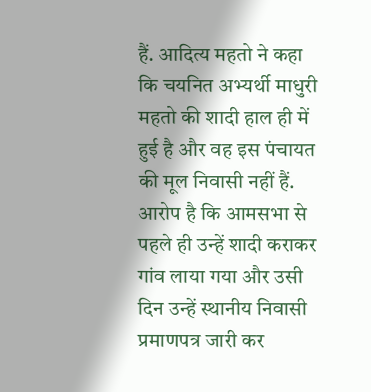हैं. आदित्य महतो ने कहा कि चयनित अभ्यर्थी माधुरी महतो की शादी हाल ही में हुई है और वह इस पंचायत की मूल निवासी नहीं हैं. आरोप है कि आमसभा से पहले ही उन्हें शादी कराकर गांव लाया गया और उसी दिन उन्हें स्थानीय निवासी प्रमाणपत्र जारी कर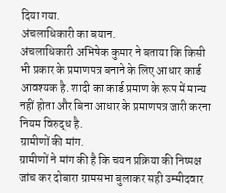दिया गया.
अंचलाधिकारी का बयान.
अंचलाधिकारी अभिषेक कुमार ने बताया कि किसी भी प्रकार के प्रमाणपत्र बनाने के लिए आधार कार्ड आवश्यक है. शादी का कार्ड प्रमाण के रूप में मान्य नहीं होता और बिना आधार के प्रमाणपत्र जारी करना नियम विरुद्ध है.
ग्रामीणों की मांग.
ग्रामीणों ने मांग की है कि चयन प्रक्रिया की निष्पक्ष जांच कर दोबारा ग्रामसभा बुलाकर सही उम्मीदवार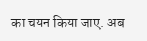का चयन किया जाए. अब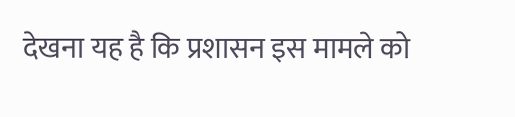देखना यह है कि प्रशासन इस मामले को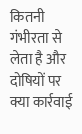कितनी गंभीरता से लेता है और दोषियों पर क्या कार्रवाई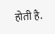होती है.